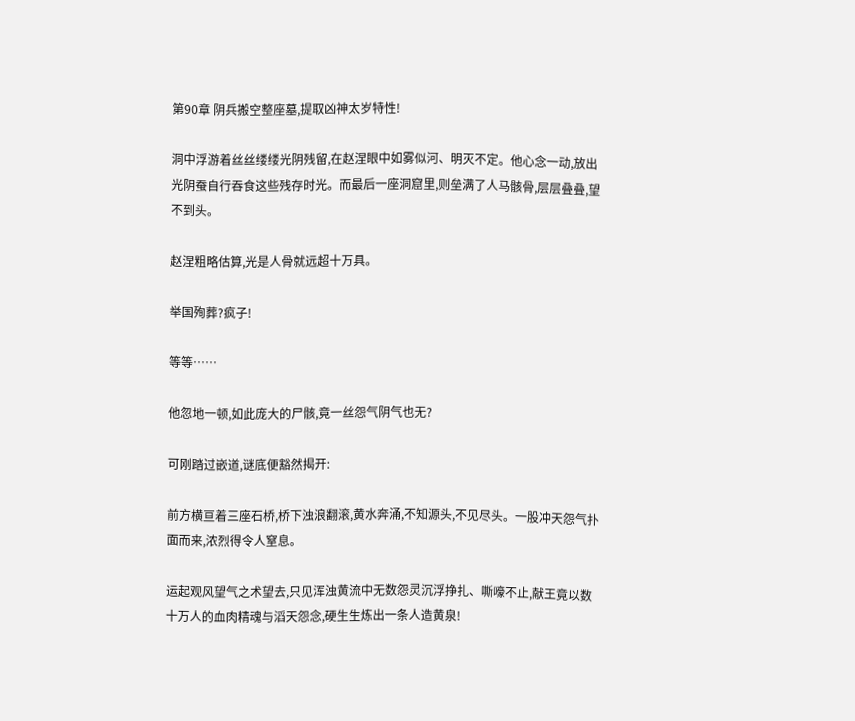第90章 阴兵搬空整座墓,提取凶神太岁特性!

洞中浮游着丝丝缕缕光阴残留,在赵涅眼中如雾似河、明灭不定。他心念一动,放出光阴蚕自行吞食这些残存时光。而最后一座洞窟里,则垒满了人马骸骨,层层叠叠,望不到头。

赵涅粗略估算,光是人骨就远超十万具。

举国殉葬?疯子!

等等……

他忽地一顿,如此庞大的尸骸,竟一丝怨气阴气也无?

可刚踏过嵌道,谜底便豁然揭开:

前方横亘着三座石桥,桥下浊浪翻滚,黄水奔涌,不知源头,不见尽头。一股冲天怨气扑面而来,浓烈得令人窒息。

运起观风望气之术望去,只见浑浊黄流中无数怨灵沉浮挣扎、嘶嚎不止,献王竟以数十万人的血肉精魂与滔天怨念,硬生生炼出一条人造黄泉!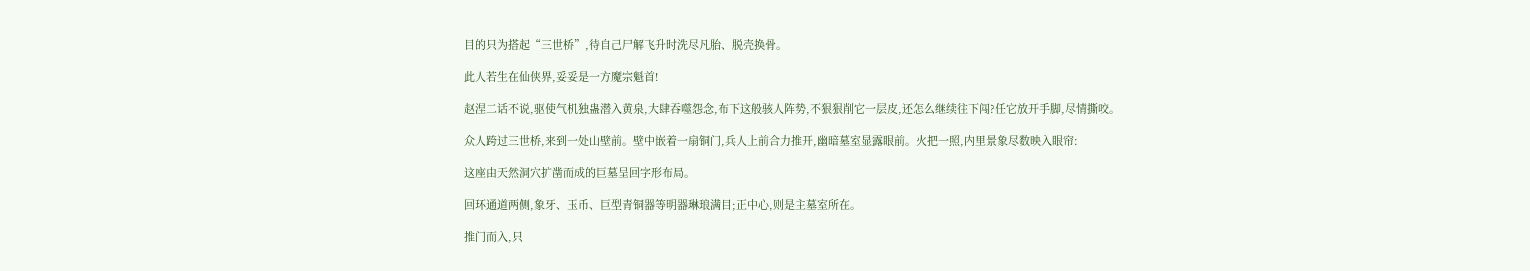目的只为搭起“三世桥”,待自己尸解飞升时洗尽凡胎、脱壳换骨。

此人若生在仙侠界,妥妥是一方魔宗魁首!

赵涅二话不说,驱使气机独蛊潜入黄泉,大肆吞噬怨念,布下这般骇人阵势,不狠狠削它一层皮,还怎么继续往下闯?任它放开手脚,尽情撕咬。

众人跨过三世桥,来到一处山壁前。壁中嵌着一扇铜门,兵人上前合力推开,幽暗墓室显露眼前。火把一照,内里景象尽数映入眼帘:

这座由天然洞穴扩凿而成的巨墓呈回字形布局。

回环通道两侧,象牙、玉币、巨型青铜器等明器琳琅满目;正中心,则是主墓室所在。

推门而入,只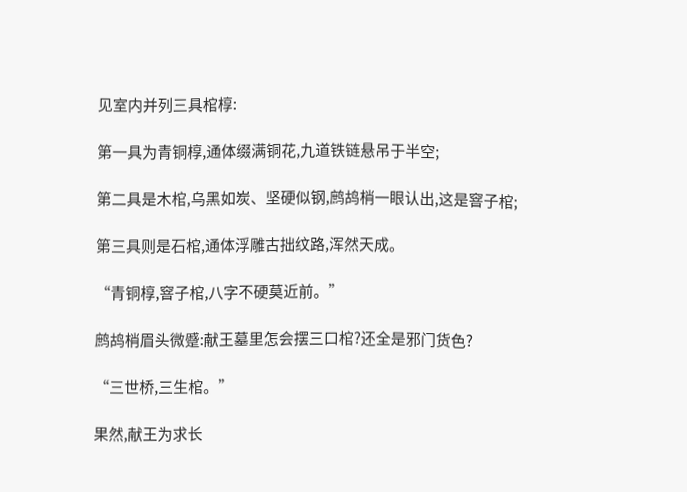见室内并列三具棺椁:

第一具为青铜椁,通体缀满铜花,九道铁链悬吊于半空;

第二具是木棺,乌黑如炭、坚硬似钢,鹧鸪梢一眼认出,这是窨子棺;

第三具则是石棺,通体浮雕古拙纹路,浑然天成。

“青铜椁,窨子棺,八字不硬莫近前。”

鹧鸪梢眉头微蹙:献王墓里怎会摆三口棺?还全是邪门货色?

“三世桥,三生棺。”

果然,献王为求长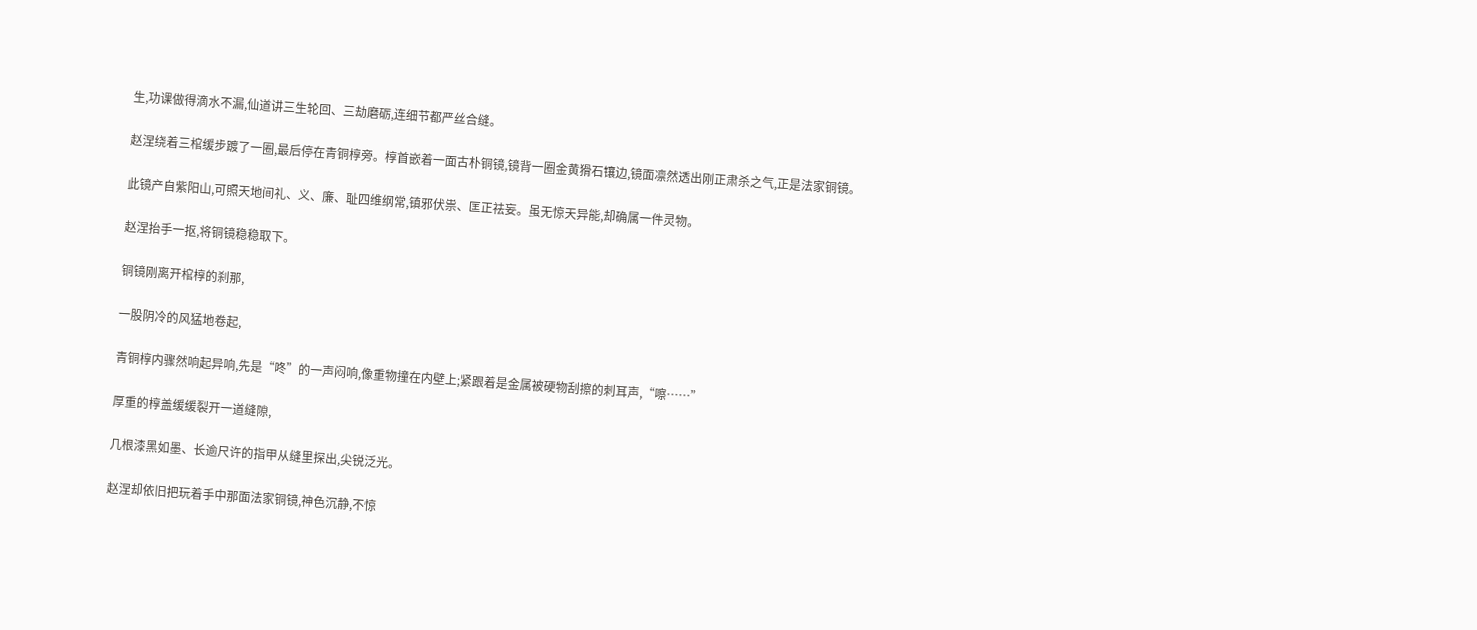生,功课做得滴水不漏,仙道讲三生轮回、三劫磨砺,连细节都严丝合缝。

赵涅绕着三棺缓步踱了一圈,最后停在青铜椁旁。椁首嵌着一面古朴铜镜,镜背一圈金黄猾石镶边,镜面凛然透出刚正肃杀之气,正是法家铜镜。

此镜产自紫阳山,可照天地间礼、义、廉、耻四维纲常,镇邪伏祟、匡正祛妄。虽无惊天异能,却确属一件灵物。

赵涅抬手一抠,将铜镜稳稳取下。

铜镜刚离开棺椁的刹那,

一股阴冷的风猛地卷起,

青铜椁内骤然响起异响,先是“咚”的一声闷响,像重物撞在内壁上;紧跟着是金属被硬物刮擦的刺耳声,“嚓……”

厚重的椁盖缓缓裂开一道缝隙,

几根漆黑如墨、长逾尺许的指甲从缝里探出,尖锐泛光。

赵涅却依旧把玩着手中那面法家铜镜,神色沉静,不惊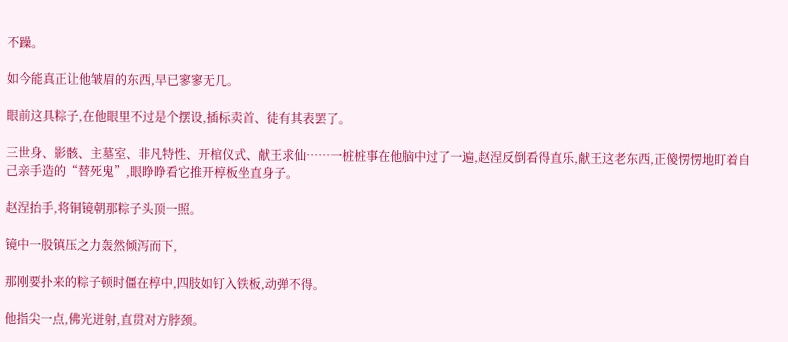不躁。

如今能真正让他皱眉的东西,早已寥寥无几。

眼前这具粽子,在他眼里不过是个摆设,插标卖首、徒有其表罢了。

三世身、影骸、主墓室、非凡特性、开棺仪式、献王求仙……一桩桩事在他脑中过了一遍,赵涅反倒看得直乐,献王这老东西,正傻愣愣地盯着自己亲手造的“替死鬼”,眼睁睁看它推开椁板坐直身子。

赵涅抬手,将铜镜朝那粽子头顶一照。

镜中一股镇压之力轰然倾泻而下,

那刚要扑来的粽子顿时僵在椁中,四肢如钉入铁板,动弹不得。

他指尖一点,佛光迸射,直贯对方脖颈。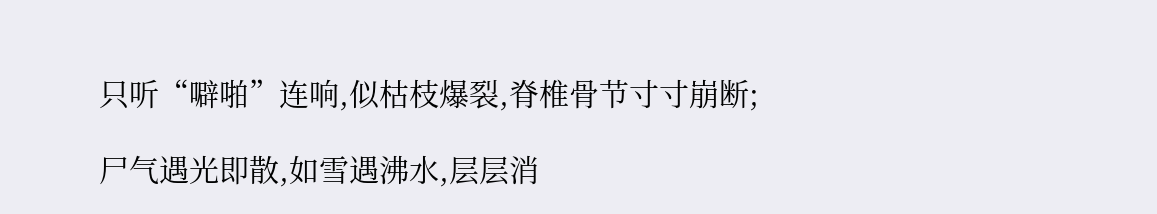只听“噼啪”连响,似枯枝爆裂,脊椎骨节寸寸崩断;

尸气遇光即散,如雪遇沸水,层层消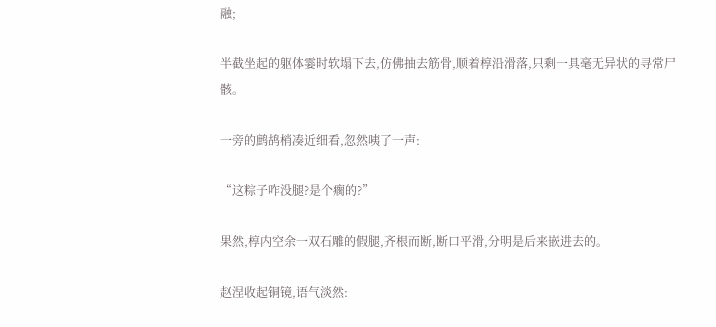融;

半截坐起的躯体霎时软塌下去,仿佛抽去筋骨,顺着椁沿滑落,只剩一具毫无异状的寻常尸骸。

一旁的鹧鸪梢凑近细看,忽然咦了一声:

“这粽子咋没腿?是个瘸的?”

果然,椁内空余一双石雕的假腿,齐根而断,断口平滑,分明是后来嵌进去的。

赵涅收起铜镜,语气淡然: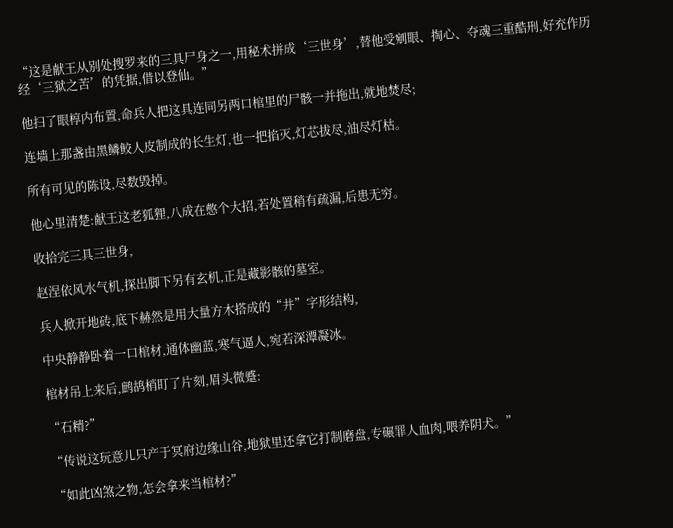“这是献王从别处搜罗来的三具尸身之一,用秘术拼成‘三世身’,替他受剜眼、掏心、夺魂三重酷刑,好充作历经‘三狱之苦’的凭据,借以登仙。”

他扫了眼椁内布置,命兵人把这具连同另两口棺里的尸骸一并拖出,就地焚尽;

连墙上那盏由黑鳞鲛人皮制成的长生灯,也一把掐灭,灯芯拔尽,油尽灯枯。

所有可见的陈设,尽数毁掉。

他心里清楚:献王这老狐狸,八成在憋个大招,若处置稍有疏漏,后患无穷。

收拾完三具三世身,

赵涅依风水气机,探出脚下另有玄机,正是藏影骸的墓室。

兵人掀开地砖,底下赫然是用大量方木搭成的“井”字形结构,

中央静静卧着一口棺材,通体幽蓝,寒气逼人,宛若深潭凝冰。

棺材吊上来后,鹧鸪梢盯了片刻,眉头微蹙:

“石精?”

“传说这玩意儿只产于冥府边缘山谷,地狱里还拿它打制磨盘,专碾罪人血肉,喂养阴犬。”

“如此凶煞之物,怎会拿来当棺材?”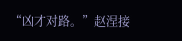“凶才对路。”赵涅接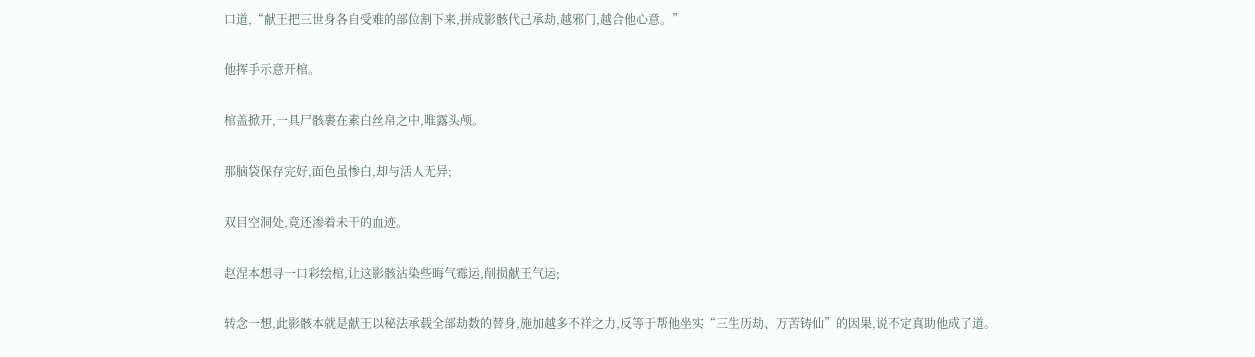口道,“献王把三世身各自受难的部位割下来,拼成影骸代己承劫,越邪门,越合他心意。”

他挥手示意开棺。

棺盖掀开,一具尸骸裹在素白丝帛之中,唯露头颅。

那脑袋保存完好,面色虽惨白,却与活人无异;

双目空洞处,竟还渗着未干的血迹。

赵涅本想寻一口彩绘棺,让这影骸沾染些晦气霉运,削损献王气运;

转念一想,此影骸本就是献王以秘法承载全部劫数的替身,施加越多不祥之力,反等于帮他坐实“三生历劫、万苦铸仙”的因果,说不定真助他成了道。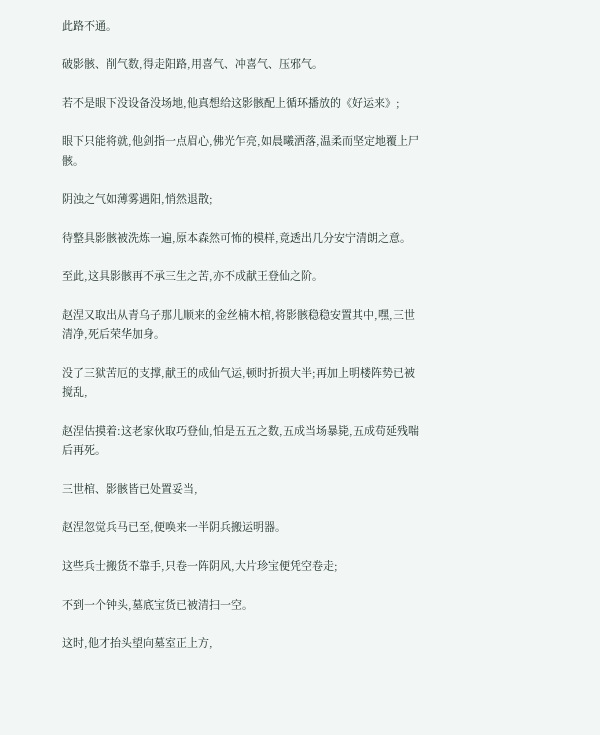此路不通。

破影骸、削气数,得走阳路,用喜气、冲喜气、压邪气。

若不是眼下没设备没场地,他真想给这影骸配上循环播放的《好运来》;

眼下只能将就,他剑指一点眉心,佛光乍亮,如晨曦洒落,温柔而坚定地覆上尸骸。

阴浊之气如薄雾遇阳,悄然退散;

待整具影骸被洗炼一遍,原本森然可怖的模样,竟透出几分安宁清朗之意。

至此,这具影骸再不承三生之苦,亦不成献王登仙之阶。

赵涅又取出从青乌子那儿顺来的金丝楠木棺,将影骸稳稳安置其中,嘿,三世清净,死后荣华加身。

没了三狱苦厄的支撑,献王的成仙气运,顿时折损大半;再加上明楼阵势已被搅乱,

赵涅估摸着:这老家伙取巧登仙,怕是五五之数,五成当场暴毙,五成苟延残喘后再死。

三世棺、影骸皆已处置妥当,

赵涅忽觉兵马已至,便唤来一半阴兵搬运明器。

这些兵士搬货不靠手,只卷一阵阴风,大片珍宝便凭空卷走;

不到一个钟头,墓底宝货已被清扫一空。

这时,他才抬头望向墓室正上方,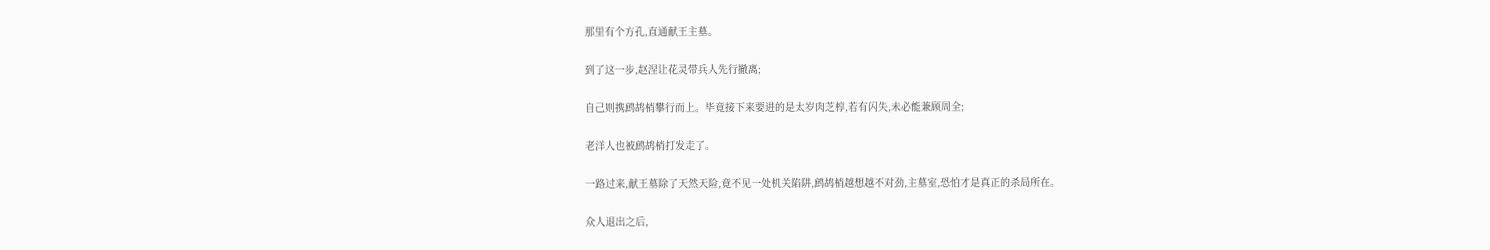那里有个方孔,直通献王主墓。

到了这一步,赵涅让花灵带兵人先行撤离;

自己则携鹧鸪梢攀行而上。毕竟接下来要进的是太岁肉芝椁,若有闪失,未必能兼顾周全;

老洋人也被鹧鸪梢打发走了。

一路过来,献王墓除了天然天险,竟不见一处机关陷阱,鹧鸪梢越想越不对劲,主墓室,恐怕才是真正的杀局所在。

众人退出之后,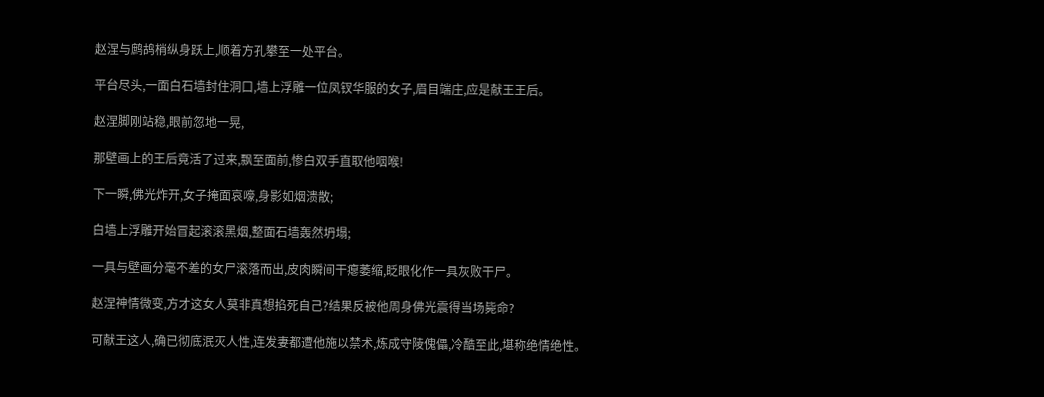赵涅与鹧鸪梢纵身跃上,顺着方孔攀至一处平台。

平台尽头,一面白石墙封住洞口,墙上浮雕一位凤钗华服的女子,眉目端庄,应是献王王后。

赵涅脚刚站稳,眼前忽地一晃,

那壁画上的王后竟活了过来,飘至面前,惨白双手直取他咽喉!

下一瞬,佛光炸开,女子掩面哀嚎,身影如烟溃散;

白墙上浮雕开始冒起滚滚黑烟,整面石墙轰然坍塌;

一具与壁画分毫不差的女尸滚落而出,皮肉瞬间干瘪萎缩,眨眼化作一具灰败干尸。

赵涅神情微变,方才这女人莫非真想掐死自己?结果反被他周身佛光震得当场毙命?

可献王这人,确已彻底泯灭人性,连发妻都遭他施以禁术,炼成守陵傀儡,冷酷至此,堪称绝情绝性。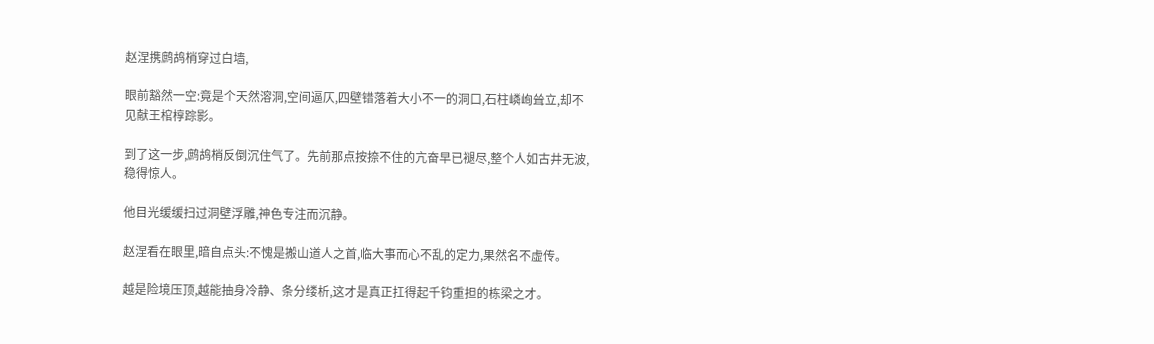赵涅携鹧鸪梢穿过白墙,

眼前豁然一空:竟是个天然溶洞,空间逼仄,四壁错落着大小不一的洞口,石柱嶙峋耸立,却不见献王棺椁踪影。

到了这一步,鹧鸪梢反倒沉住气了。先前那点按捺不住的亢奋早已褪尽,整个人如古井无波,稳得惊人。

他目光缓缓扫过洞壁浮雕,神色专注而沉静。

赵涅看在眼里,暗自点头:不愧是搬山道人之首,临大事而心不乱的定力,果然名不虚传。

越是险境压顶,越能抽身冷静、条分缕析,这才是真正扛得起千钧重担的栋梁之才。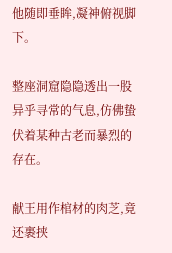他随即垂眸,凝神俯视脚下。

整座洞窟隐隐透出一股异乎寻常的气息,仿佛蛰伏着某种古老而暴烈的存在。

献王用作棺材的肉芝,竟还裹挟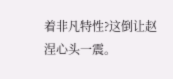着非凡特性?这倒让赵涅心头一震。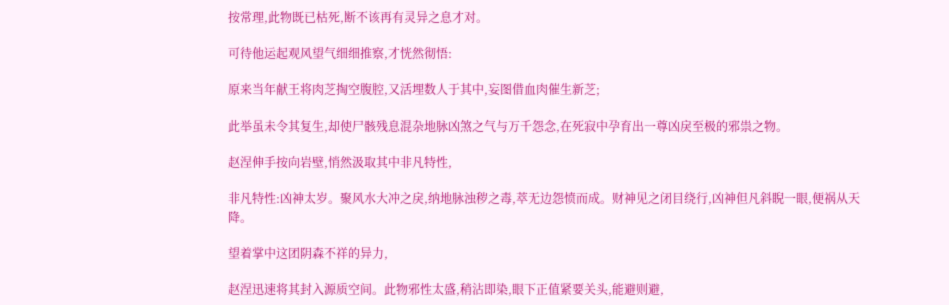按常理,此物既已枯死,断不该再有灵异之息才对。

可待他运起观风望气细细推察,才恍然彻悟:

原来当年献王将肉芝掏空腹腔,又活埋数人于其中,妄图借血肉催生新芝;

此举虽未令其复生,却使尸骸残息混杂地脉凶煞之气与万千怨念,在死寂中孕育出一尊凶戾至极的邪祟之物。

赵涅伸手按向岩壁,悄然汲取其中非凡特性,

非凡特性:凶神太岁。聚风水大冲之戾,纳地脉浊秽之毒,萃无边怨愤而成。财神见之闭目绕行,凶神但凡斜睨一眼,便祸从天降。

望着掌中这团阴森不祥的异力,

赵涅迅速将其封入源质空间。此物邪性太盛,稍沾即染,眼下正值紧要关头,能避则避,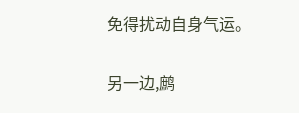免得扰动自身气运。

另一边,鹧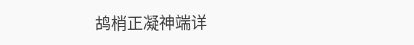鸪梢正凝神端详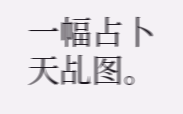一幅占卜天乩图。